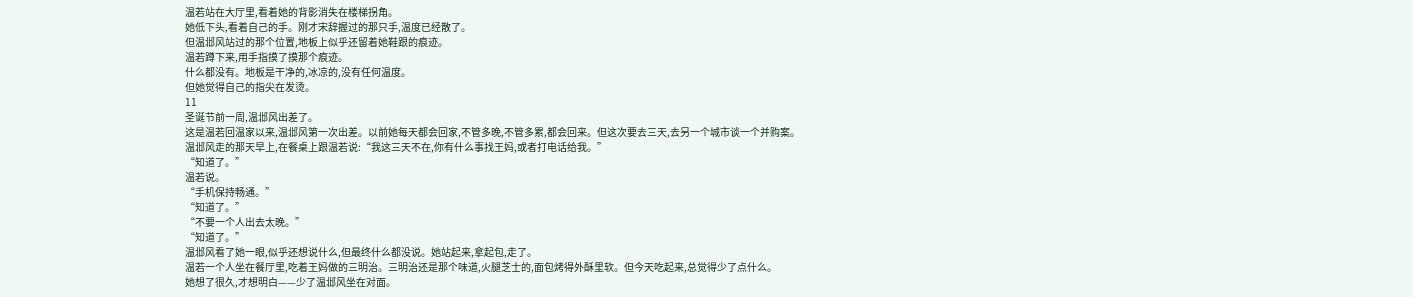温若站在大厅里,看着她的背影消失在楼梯拐角。
她低下头,看着自己的手。刚才宋辞握过的那只手,温度已经散了。
但温邶风站过的那个位置,地板上似乎还留着她鞋跟的痕迹。
温若蹲下来,用手指摸了摸那个痕迹。
什么都没有。地板是干净的,冰凉的,没有任何温度。
但她觉得自己的指尖在发烫。
11
圣诞节前一周,温邶风出差了。
这是温若回温家以来,温邶风第一次出差。以前她每天都会回家,不管多晚,不管多累,都会回来。但这次要去三天,去另一个城市谈一个并购案。
温邶风走的那天早上,在餐桌上跟温若说:“我这三天不在,你有什么事找王妈,或者打电话给我。”
“知道了。”
温若说。
“手机保持畅通。”
“知道了。”
“不要一个人出去太晚。”
“知道了。”
温邶风看了她一眼,似乎还想说什么,但最终什么都没说。她站起来,拿起包,走了。
温若一个人坐在餐厅里,吃着王妈做的三明治。三明治还是那个味道,火腿芝士的,面包烤得外酥里软。但今天吃起来,总觉得少了点什么。
她想了很久,才想明白——少了温邶风坐在对面。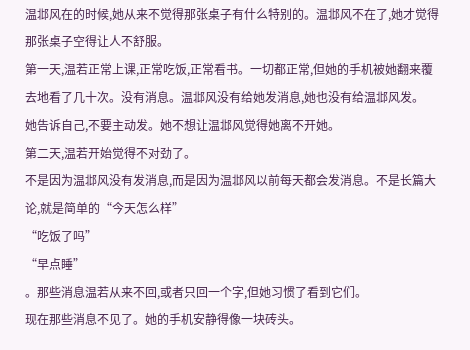温邶风在的时候,她从来不觉得那张桌子有什么特别的。温邶风不在了,她才觉得那张桌子空得让人不舒服。
第一天,温若正常上课,正常吃饭,正常看书。一切都正常,但她的手机被她翻来覆去地看了几十次。没有消息。温邶风没有给她发消息,她也没有给温邶风发。
她告诉自己,不要主动发。她不想让温邶风觉得她离不开她。
第二天,温若开始觉得不对劲了。
不是因为温邶风没有发消息,而是因为温邶风以前每天都会发消息。不是长篇大论,就是简单的“今天怎么样”
“吃饭了吗”
“早点睡”
。那些消息温若从来不回,或者只回一个字,但她习惯了看到它们。
现在那些消息不见了。她的手机安静得像一块砖头。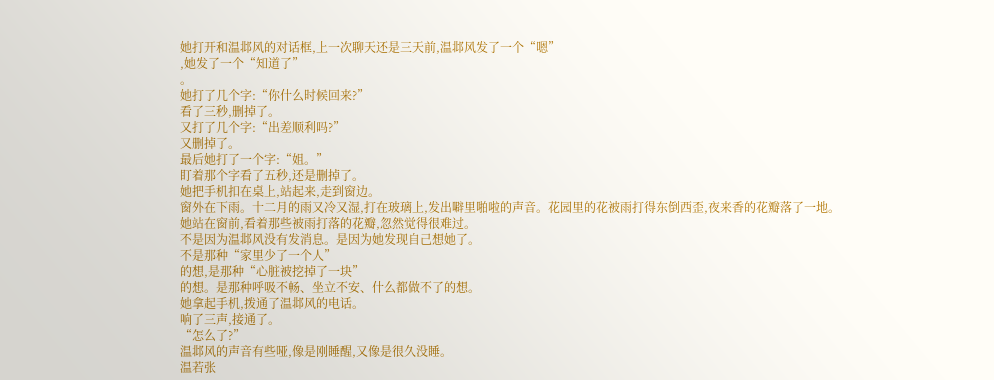她打开和温邶风的对话框,上一次聊天还是三天前,温邶风发了一个“嗯”
,她发了一个“知道了”
。
她打了几个字:“你什么时候回来?”
看了三秒,删掉了。
又打了几个字:“出差顺利吗?”
又删掉了。
最后她打了一个字:“姐。”
盯着那个字看了五秒,还是删掉了。
她把手机扣在桌上,站起来,走到窗边。
窗外在下雨。十二月的雨又冷又湿,打在玻璃上,发出噼里啪啦的声音。花园里的花被雨打得东倒西歪,夜来香的花瓣落了一地。
她站在窗前,看着那些被雨打落的花瓣,忽然觉得很难过。
不是因为温邶风没有发消息。是因为她发现自己想她了。
不是那种“家里少了一个人”
的想,是那种“心脏被挖掉了一块”
的想。是那种呼吸不畅、坐立不安、什么都做不了的想。
她拿起手机,拨通了温邶风的电话。
响了三声,接通了。
“怎么了?”
温邶风的声音有些哑,像是刚睡醒,又像是很久没睡。
温若张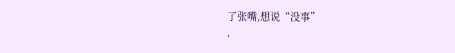了张嘴,想说“没事”
,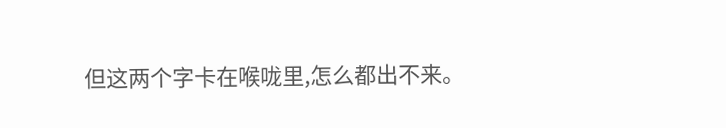但这两个字卡在喉咙里,怎么都出不来。